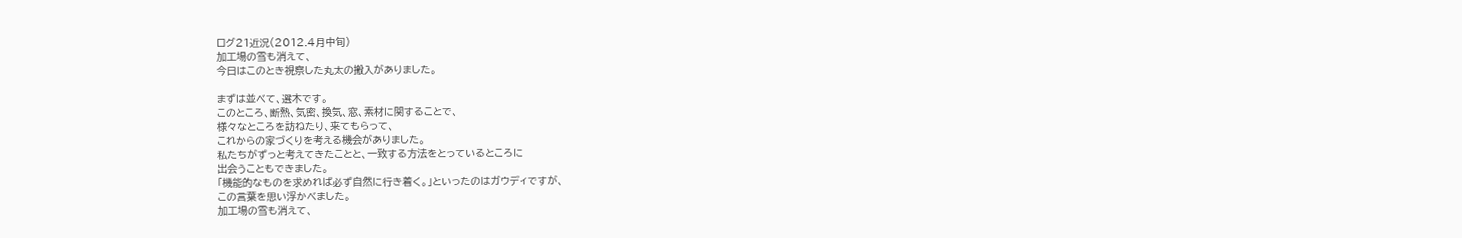ログ21近況(2012.4月中旬)
加工場の雪も消えて、
今日はこのとき視察した丸太の搬入がありました。

まずは並べて、選木です。
このところ、断熱、気密、換気、窓、素材に関することで、
様々なところを訪ねたり、来てもらって、
これからの家づくりを考える機会がありました。
私たちがずっと考えてきたことと、一致する方法をとっているところに
出会うこともできました。
「機能的なものを求めれば必ず自然に行き着く。」といったのはガウディですが、
この言葉を思い浮かべました。
加工場の雪も消えて、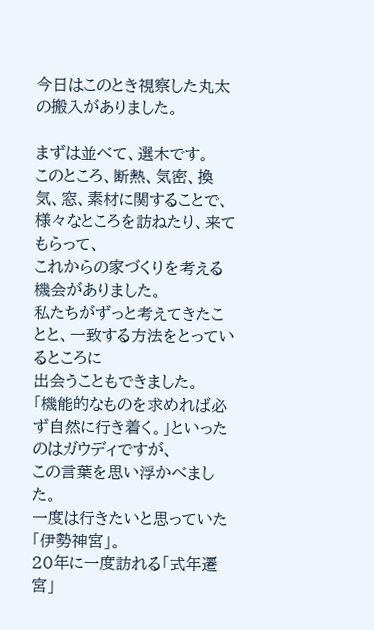今日はこのとき視察した丸太の搬入がありました。

まずは並べて、選木です。
このところ、断熱、気密、換気、窓、素材に関することで、
様々なところを訪ねたり、来てもらって、
これからの家づくりを考える機会がありました。
私たちがずっと考えてきたことと、一致する方法をとっているところに
出会うこともできました。
「機能的なものを求めれば必ず自然に行き着く。」といったのはガウディですが、
この言葉を思い浮かべました。
一度は行きたいと思っていた「伊勢神宮」。
20年に一度訪れる「式年遷宮」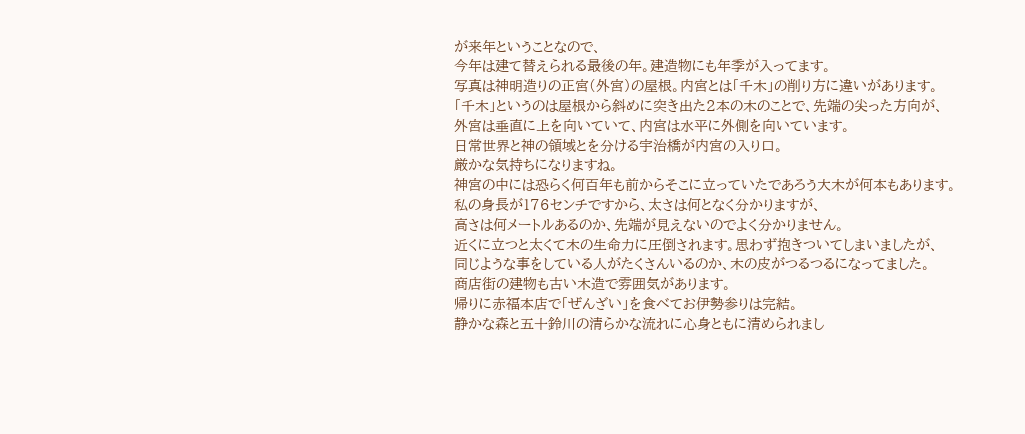が来年ということなので、
今年は建て替えられる最後の年。建造物にも年季が入ってます。
写真は神明造りの正宮(外宮)の屋根。内宮とは「千木」の削り方に違いがあります。
「千木」というのは屋根から斜めに突き出た2本の木のことで、先端の尖った方向が、
外宮は垂直に上を向いていて、内宮は水平に外側を向いています。
日常世界と神の領域とを分ける宇治橋が内宮の入り口。
厳かな気持ちになりますね。
神宮の中には恐らく何百年も前からそこに立っていたであろう大木が何本もあります。
私の身長が176センチですから、太さは何となく分かりますが、
高さは何メートルあるのか、先端が見えないのでよく分かりません。
近くに立つと太くて木の生命力に圧倒されます。思わず抱きついてしまいましたが、
同じような事をしている人がたくさんいるのか、木の皮がつるつるになってました。
商店街の建物も古い木造で雰囲気があります。
帰りに赤福本店で「ぜんざい」を食べてお伊勢参りは完結。
静かな森と五十鈴川の清らかな流れに心身ともに清められまし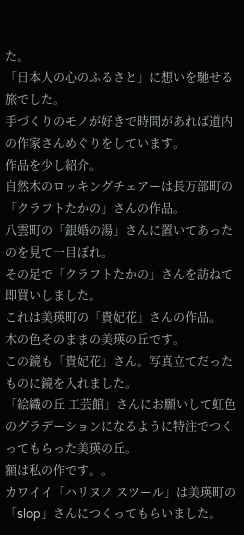た。
「日本人の心のふるさと」に想いを馳せる旅でした。
手づくりのモノが好きで時間があれば道内の作家さんめぐりをしています。
作品を少し紹介。
自然木のロッキングチェアーは長万部町の「クラフトたかの」さんの作品。
八雲町の「銀婚の湯」さんに置いてあったのを見て一目ぼれ。
その足で「クラフトたかの」さんを訪ねて即買いしました。
これは美瑛町の「貴妃花」さんの作品。
木の色そのままの美瑛の丘です。
この鏡も「貴妃花」さん。写真立てだったものに鏡を入れました。
「絵織の丘 工芸館」さんにお願いして虹色のグラデーションになるように特注でつくってもらった美瑛の丘。
額は私の作です。。
カワイイ「ハリヌノ スツール」は美瑛町の「slop」さんにつくってもらいました。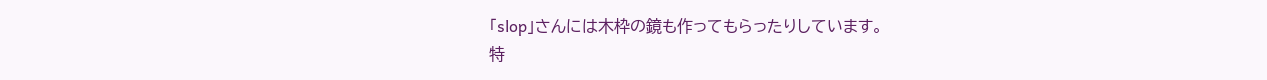「slop」さんには木枠の鏡も作ってもらったりしています。
特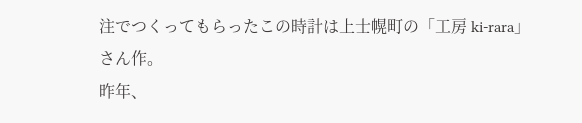注でつくってもらったこの時計は上士幌町の「工房 ki-rara」さん作。
昨年、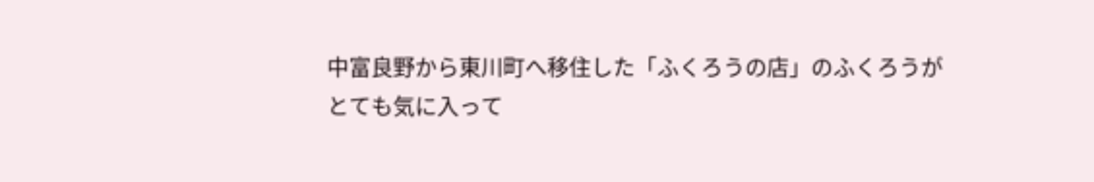中富良野から東川町へ移住した「ふくろうの店」のふくろうが
とても気に入って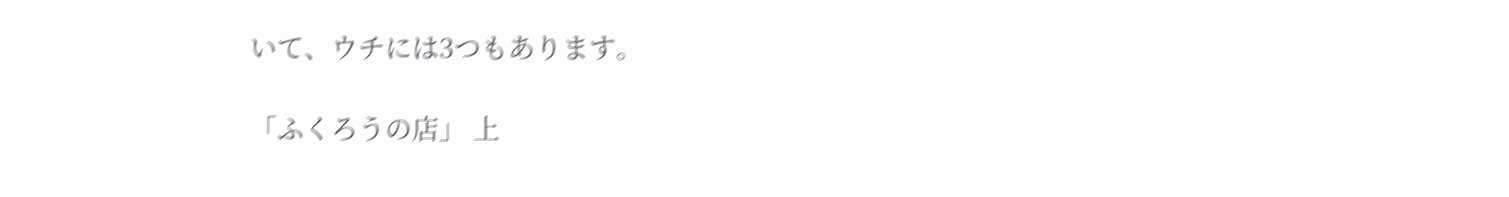いて、ウチには3つもあります。

「ふくろうの店」 上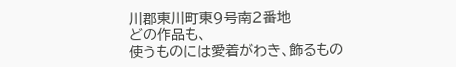川郡東川町東9号南2番地
どの作品も、
使うものには愛着がわき、飾るもの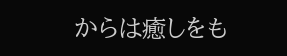からは癒しをも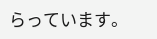らっています。